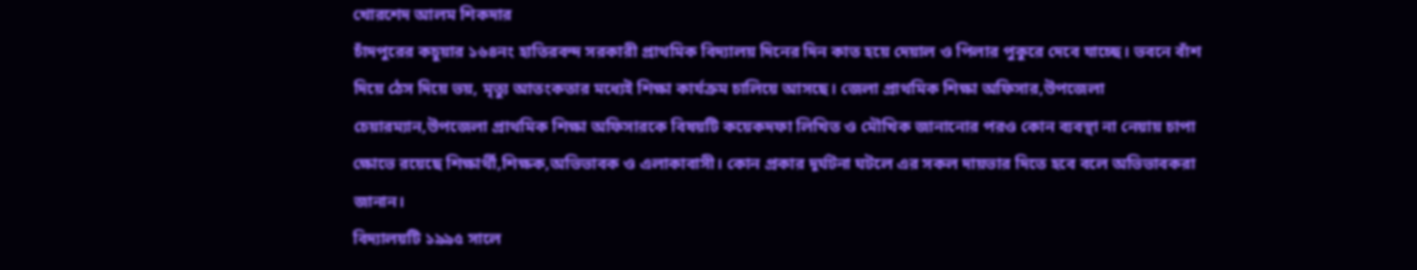খোরশেদ আলম শিকদার
চাঁদপুরের কচুয়ার ১৬৪নং হাতিরবন্দ সরকারী প্রাথমিক বিদ্যালয় দিনের দিন কাত হয়ে দেয়াল ও পিলার পুকুরে দেবে যাচ্ছে। ভবনে বাঁশ দিয়ে ঠেস দিয়ে ভয়, মৃত্যু আতংকতার মধ্যেই শিক্ষা কার্যক্রম চালিয়ে আসছে। জেলা প্রাথমিক শিক্ষা অফিসার,উপজেলা চেয়ারম্যান,উপজেলা প্রাথমিক শিক্ষা অফিসারকে বিষয়টি কয়েকদফা লিখিত ও মৌখিক জানানোর পরও কোন ব্যবস্থা না নেয়ায় চাপা ক্ষোভে রয়েছে শিক্ষার্থী,শিক্ষক,অভিভাবক ও এলাকাবাসী। কোন প্রকার দূর্ঘটনা ঘটলে এর সকল দায়ভার দিতে হবে বলে অভিভাবকরা জানান।
বিদ্যালয়টি ১৯৯৫ সালে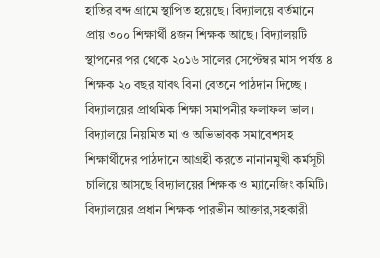হাতির বন্দ গ্রামে স্থাপিত হয়েছে। বিদ্যালয়ে বর্তমানে প্রায় ৩০০ শিক্ষার্থী ৪জন শিক্ষক আছে। বিদ্যালয়টি স্থাপনের পর থেকে ২০১৬ সালের সেপ্টেম্বর মাস পর্যন্ত ৪ শিক্ষক ২০ বছর যাবৎ বিনা বেতনে পাঠদান দিচ্ছে । বিদ্যালয়ের প্রাথমিক শিক্ষা সমাপনীর ফলাফল ভাল।
বিদ্যালয়ে নিয়মিত মা ও অভিভাবক সমাবেশসহ শিক্ষার্থীদের পাঠদানে আগ্রহী করতে নানানমুখী কর্মসূচী চালিয়ে আসছে বিদ্যালয়ের শিক্ষক ও ম্যানেজিং কমিটি।
বিদ্যালয়ের প্রধান শিক্ষক পারভীন আক্তার,সহকারী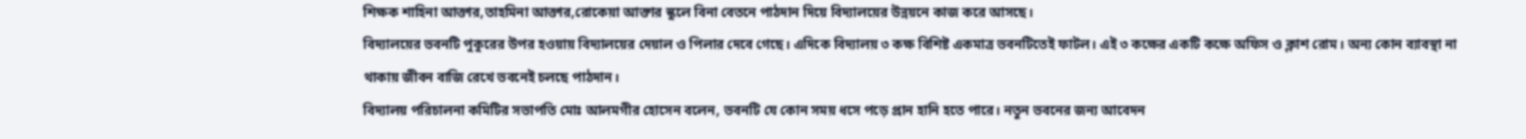শিক্ষক শাহিনা আক্তার,তাহমিনা আক্তার,রোকেয়া আক্তার স্কুলে বিনা বেতনে পাঠদান দিয়ে বিদ্যালয়ের উন্নয়নে কাজ করে আসছে।
বিদ্যালয়ের ভবনটি পুকুরের উপর হওয়ায় বিদ্যালয়ের দেয়াল ও পিলার দেবে গেছে। এদিকে বিদ্যালয় ৩ কক্ষ বিশিষ্ট একমাত্র ভবনটিতেই ফাটল। এই ৩ কক্ষের একটি কক্ষে অফিস ও ক্লাশ রোম। অন্য কোন ব্যাবস্থা না থাকায় জীবন বাজি রেখে ভবনেই চলছে পাঠদান।
বিদ্যালয় পরিচালনা কমিটির সভাপতি মোঃ আলমগীর হোসেন বলেন, ভবনটি যে কোন সময় ধসে পড়ে প্রান হানি হতে পারে। নতুন ভবনের জন্য আবেদন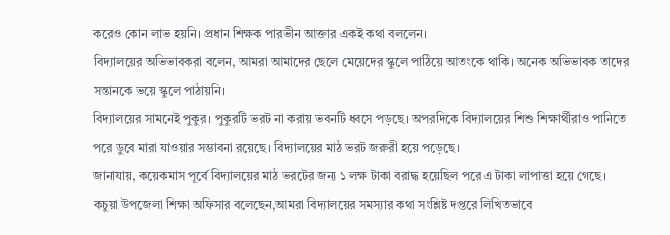করেও কোন লাভ হয়নি। প্রধান শিক্ষক পারভীন আক্তার একই কথা বললেন।
বিদ্যালয়ের অভিভাবকরা বলেন, আমরা আমাদের ছেলে মেয়েদের স্কুলে পাঠিয়ে আতংকে থাকি। অনেক অভিভাবক তাদের সন্তানকে ভয়ে স্কুলে পাঠায়নি।
বিদ্যালয়ের সামনেই পুকুর। পুকুরটি ভরট না করায় ভবনটি ধ্বসে পড়ছে। অপরদিকে বিদ্যালয়ের শিশু শিক্ষার্থীরাও পানিতে পরে ডুবে মারা যাওয়ার সম্ভাবনা রয়েছে। বিদ্যালয়ের মাঠ ভরট জরুরী হয়ে পড়েছে।
জানাযায়, কয়েকমাস পূর্বে বিদ্যালয়ের মাঠ ভরটের জন্য ১ লক্ষ টাকা বরাদ্ধ হয়েছিল পরে এ টাকা লাপাত্তা হয়ে গেছে।
কচুয়া উপজেলা শিক্ষা অফিসার বলেছেন,আমরা বিদ্যালয়ের সমস্যার কথা সংশ্লিষ্ট দপ্তরে লিখিতভাবে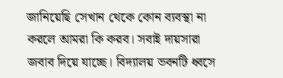জানিয়েছি সেখান থেকে কোন ব্যবস্থা না করলে আমরা কি করব। সবাই দায়সারা জবাব দিয়ে যাচ্ছে। বিদ্যালয় ভবনটি ধ্বসে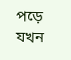পড়ে যখন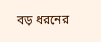বড় ধরনের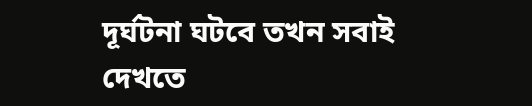দূর্ঘটনা ঘটবে তখন সবাই দেখতে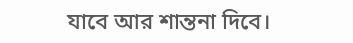যাবে আর শান্তনা দিবে।